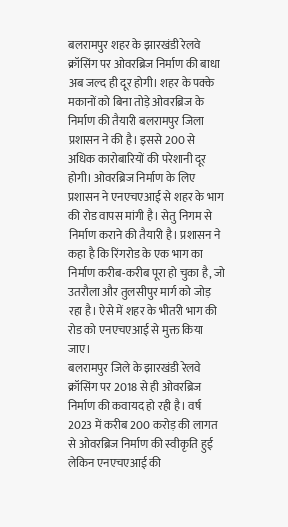बलरामपुर शहर के झारखंडी रेलवे क्रॉसिंग पर ओवरब्रिज निर्माण की बाधा अब जल्द ही दूर होगी। शहर के पक्के मकानों को बिना तोड़े ओवरब्रिज के निर्माण की तैयारी बलरामपुर जिला प्रशासन ने की है। इससे 200 से अधिक कारोबारियों की परेशानी दूर होगी। ओवरब्रिज निर्माण के लिए प्रशासन ने एनएचएआई से शहर के भाग की रोड वापस मांगी है। सेतु निगम से निर्माण कराने की तैयारी है। प्रशासन ने कहा है कि रिंगरोड के एक भाग का निर्माण करीब-करीब पूरा हो चुका है, जो उतरौला और तुलसीपुर मार्ग को जोड़ रहा है। ऐसे में शहर के भीतरी भाग की रोड को एनएचएआई से मुक्त किया जाए।
बलरामपुर जिले के झारखंडी रेलवे क्रॉसिंग पर 2018 से ही ओवरब्रिज निर्माण की कवायद हो रही है। वर्ष 2023 में करीब 200 करोड़ की लागत से ओवरब्रिज निर्माण की स्वीकृति हुई लेकिन एनएचएआई की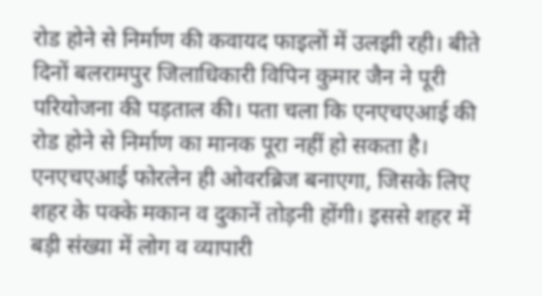रोड होने से निर्माण की कवायद फाइलों में उलझी रही। बीते दिनों बलरामपुर जिलाधिकारी विपिन कुमार जैन ने पूरी परियोजना की पड़ताल की। पता चला कि एनएचएआई की रोड होने से निर्माण का मानक पूरा नहीं हो सकता है। एनएचएआई फोरलेन ही ओवरब्रिज बनाएगा, जिसके लिए शहर के पक्के मकान व दुकानें तोड़नी होंगी। इससे शहर में बड़ी संख्या में लोग व व्यापारी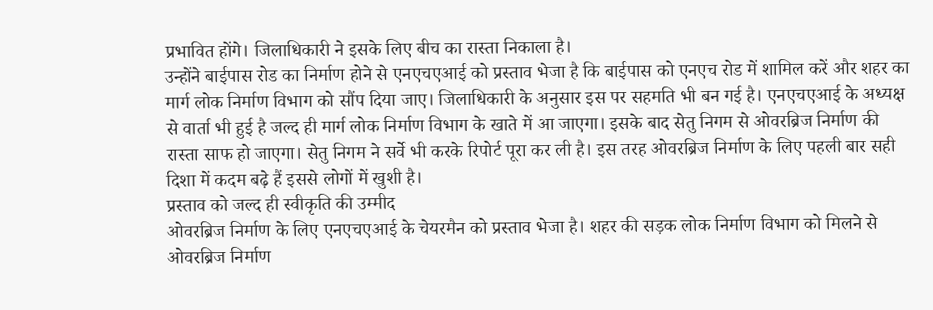प्रभावित होंगे। जिलाधिकारी ने इसके लिए बीच का रास्ता निकाला है।
उन्होंने बाईपास रोड का निर्माण होने से एनएचएआई को प्रस्ताव भेजा है कि बाईपास को एनएच रोड में शामिल करें और शहर का मार्ग लोक निर्माण विभाग को सौंप दिया जाए। जिलाधिकारी के अनुसार इस पर सहमति भी बन गई है। एनएचएआई के अध्यक्ष से वार्ता भी हुई है जल्द ही मार्ग लोक निर्माण विभाग के खाते में आ जाएगा। इसके बाद सेतु निगम से ओवरब्रिज निर्माण की रास्ता साफ हो जाएगा। सेतु निगम ने सर्वे भी करके रिपोर्ट पूरा कर ली है। इस तरह ओवरब्रिज निर्माण के लिए पहली बार सही दिशा में कदम बढ़े हैं इससे लोगों में खुशी है।
प्रस्ताव को जल्द ही स्वीकृति की उम्मीद
ओवरब्रिज निर्माण के लिए एनएचएआई के चेयरमैन को प्रस्ताव भेजा है। शहर की सड़क लोक निर्माण विभाग को मिलने से ओवरब्रिज निर्माण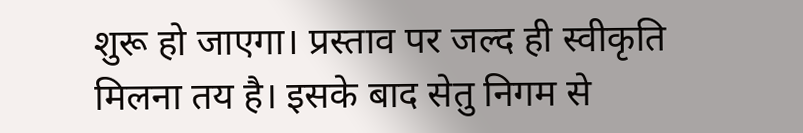शुरू हो जाएगा। प्रस्ताव पर जल्द ही स्वीकृति मिलना तय है। इसके बाद सेतु निगम से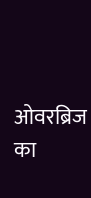ओवरब्रिज का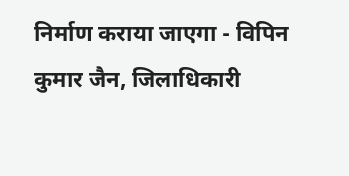निर्माण कराया जाएगा - विपिन कुमार जैन, जिलाधिकारी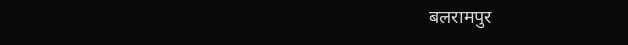बलरामपुर